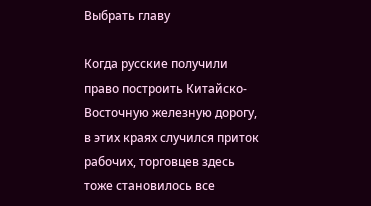Выбрать главу

Когда русские получили право построить Китайско-Восточную железную дорогу, в этих краях случился приток рабочих, торговцев здесь тоже становилось все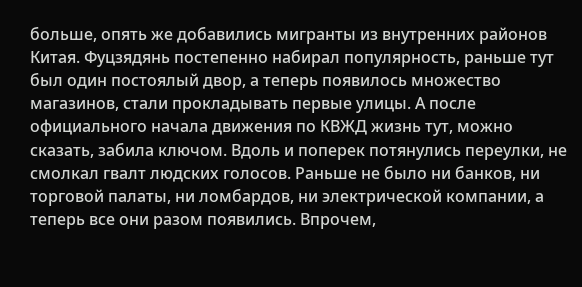больше, опять же добавились мигранты из внутренних районов Китая. Фуцзядянь постепенно набирал популярность, раньше тут был один постоялый двор, а теперь появилось множество магазинов, стали прокладывать первые улицы. А после официального начала движения по КВЖД жизнь тут, можно сказать, забила ключом. Вдоль и поперек потянулись переулки, не смолкал гвалт людских голосов. Раньше не было ни банков, ни торговой палаты, ни ломбардов, ни электрической компании, а теперь все они разом появились. Впрочем,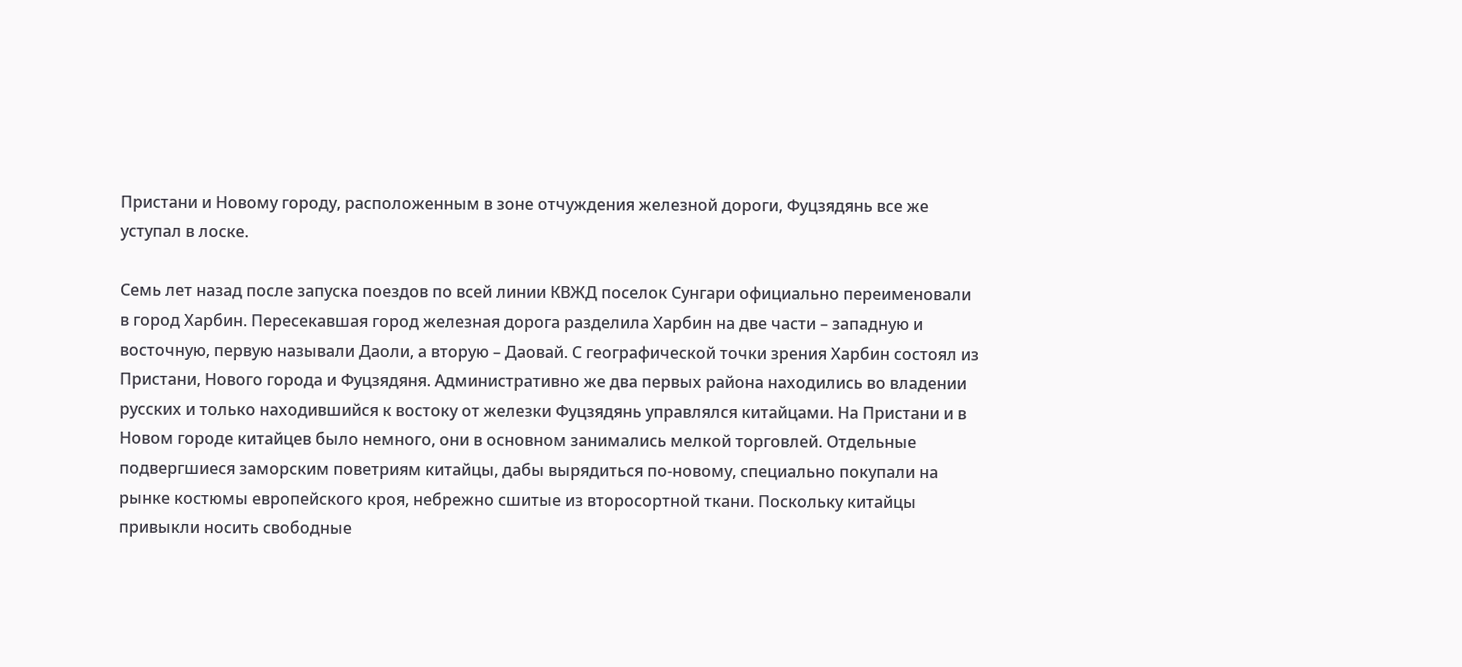Пристани и Новому городу, расположенным в зоне отчуждения железной дороги, Фуцзядянь все же уступал в лоске.

Семь лет назад после запуска поездов по всей линии КВЖД поселок Сунгари официально переименовали в город Харбин. Пересекавшая город железная дорога разделила Харбин на две части – западную и восточную, первую называли Даоли, а вторую – Даовай. С географической точки зрения Харбин состоял из Пристани, Нового города и Фуцзядяня. Административно же два первых района находились во владении русских и только находившийся к востоку от железки Фуцзядянь управлялся китайцами. На Пристани и в Новом городе китайцев было немного, они в основном занимались мелкой торговлей. Отдельные подвергшиеся заморским поветриям китайцы, дабы вырядиться по-новому, специально покупали на рынке костюмы европейского кроя, небрежно сшитые из второсортной ткани. Поскольку китайцы привыкли носить свободные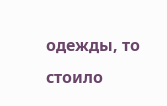одежды, то стоило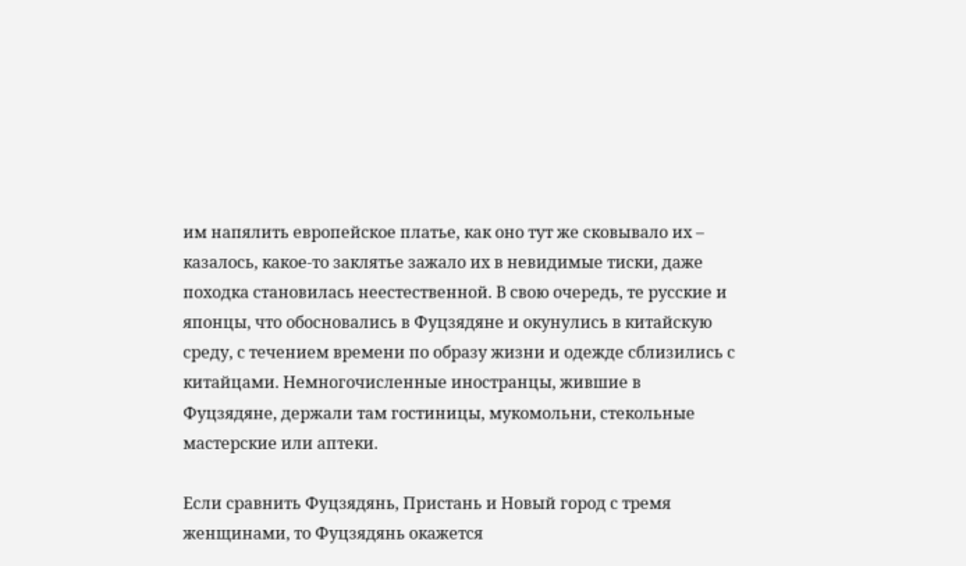им напялить европейское платье, как оно тут же сковывало их – казалось, какое-то заклятье зажало их в невидимые тиски, даже походка становилась неестественной. В свою очередь, те русские и японцы, что обосновались в Фуцзядяне и окунулись в китайскую среду, с течением времени по образу жизни и одежде сблизились с китайцами. Немногочисленные иностранцы, жившие в Фуцзядяне, держали там гостиницы, мукомольни, стекольные мастерские или аптеки.

Если сравнить Фуцзядянь, Пристань и Новый город с тремя женщинами, то Фуцзядянь окажется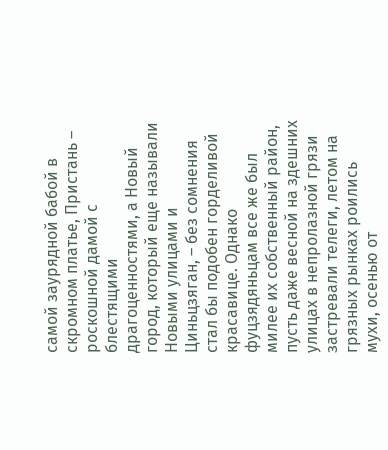самой заурядной бабой в скромном платье, Пристань – роскошной дамой с блестящими драгоценностями, а Новый город, который еще называли Новыми улицами и Циньцзяган, – без сомнения стал бы подобен горделивой красавице. Однако фуцзядяньцам все же был милее их собственный район, пусть даже весной на здешних улицах в непролазной грязи застревали телеги, летом на грязных рынках роились мухи, осенью от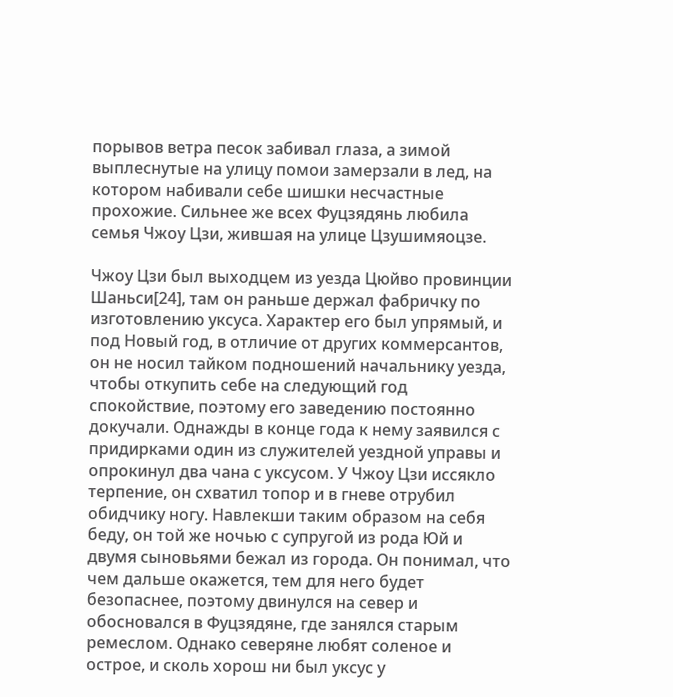порывов ветра песок забивал глаза, а зимой выплеснутые на улицу помои замерзали в лед, на котором набивали себе шишки несчастные прохожие. Сильнее же всех Фуцзядянь любила семья Чжоу Цзи, жившая на улице Цзушимяоцзе.

Чжоу Цзи был выходцем из уезда Цюйво провинции Шаньси[24], там он раньше держал фабричку по изготовлению уксуса. Характер его был упрямый, и под Новый год, в отличие от других коммерсантов, он не носил тайком подношений начальнику уезда, чтобы откупить себе на следующий год спокойствие, поэтому его заведению постоянно докучали. Однажды в конце года к нему заявился с придирками один из служителей уездной управы и опрокинул два чана с уксусом. У Чжоу Цзи иссякло терпение, он схватил топор и в гневе отрубил обидчику ногу. Навлекши таким образом на себя беду, он той же ночью с супругой из рода Юй и двумя сыновьями бежал из города. Он понимал, что чем дальше окажется, тем для него будет безопаснее, поэтому двинулся на север и обосновался в Фуцзядяне, где занялся старым ремеслом. Однако северяне любят соленое и острое, и сколь хорош ни был уксус у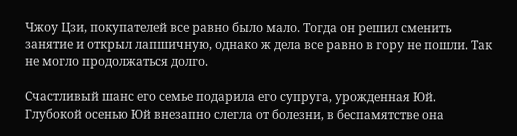Чжоу Цзи, покупателей все равно было мало. Тогда он решил сменить занятие и открыл лапшичную, однако ж дела все равно в гору не пошли. Так не могло продолжаться долго.

Счастливый шанс его семье подарила его супруга, урожденная Юй. Глубокой осенью Юй внезапно слегла от болезни, в беспамятстве она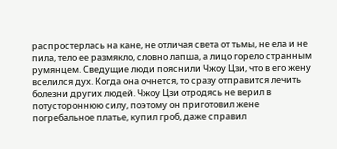распростерлась на кане, не отличая света от тьмы, не ела и не пила, тело ее размякло, словно лапша, а лицо горело странным румянцем. Сведущие люди пояснили Чжоу Цзи, что в его жену вселился дух. Когда она очнется, то сразу отправится лечить болезни других людей. Чжоу Цзи отродясь не верил в потустороннюю силу, поэтому он приготовил жене погребальное платье, купил гроб, даже справил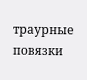траурные повязки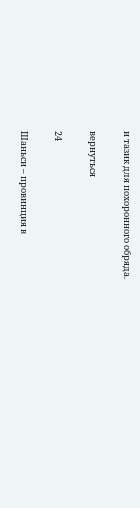и тазик для похоронного обряда.

вернуться

24

Шаньси – провинция в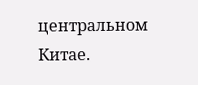центральном Китае.